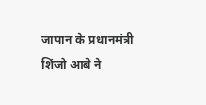जापान के प्रधानमंत्री शिंजो आबे ने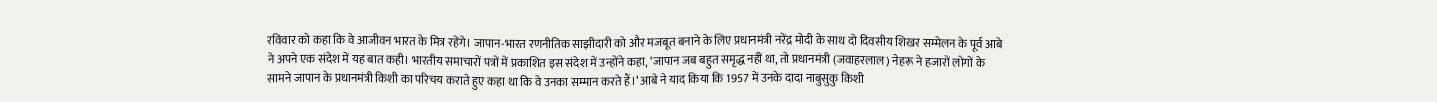रविवार को कहा कि वे आजीवन भारत के मित्र रहेंगे। जापान-भारत रणनीतिक साझीदारी को और मजबूत बनाने के लिए प्रधानमंत्री नरेंद्र मोदी के साथ दो दिवसीय शिखर सम्मेलन के पूर्व आबे ने अपने एक संदेश में यह बात कही। भारतीय समाचारों पत्रों में प्रकाशित इस संदेश में उन्होंने कहा, ‘जापान जब बहुत समृद्ध नहीं था, तो प्रधानमंत्री (जवाहरलाल) नेहरू ने हजारों लोगों के सामने जापान के प्रधानमंत्री किशी का परिचय कराते हुए कहा था कि वे उनका सम्मान करते हैं।’ आबे ने याद किया कि 1957 में उनके दादा नाबुसुकु किशी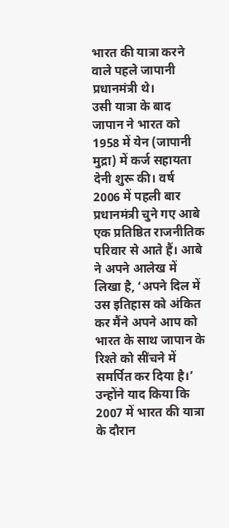भारत की यात्रा करने वाले पहले जापानी प्रधानमंत्री थे।
उसी यात्रा के बाद जापान ने भारत को 1958 में येन (जापानी मुद्रा) में कर्ज सहायता देनी शुरू की। वर्ष 2006 में पहली बार प्रधानमंत्री चुने गए आबे एक प्रतिष्ठित राजनीतिक परिवार से आते हैं। आबे ने अपने आलेख में लिखा है, ‘अपने दिल में उस इतिहास को अंकित कर मैंने अपने आप को भारत के साथ जापान के रिश्ते को सींचने में समर्पित कर दिया है।’ उन्होंने याद किया कि 2007 में भारत की यात्रा के दौरान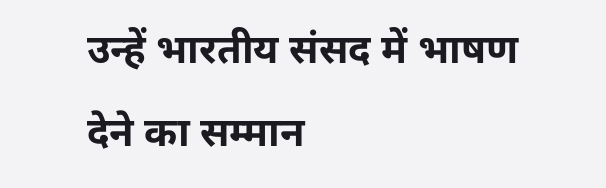उन्हें भारतीय संसद में भाषण देने का सम्मान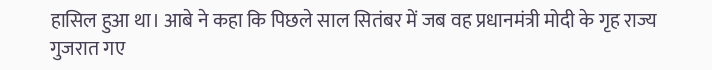हासिल हुआ था। आबे ने कहा कि पिछले साल सितंबर में जब वह प्रधानमंत्री मोदी के गृह राज्य गुजरात गए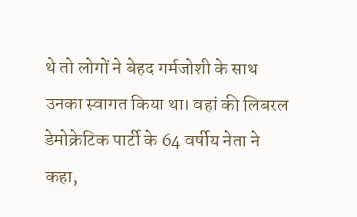थे तो लोगों ने बेहद गर्मजोशी के साथ उनका स्वागत किया था। वहां की लिबरल डेमोक्रेटिक पार्टी के 64 वर्षीय नेता ने कहा,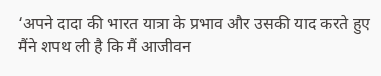‘अपने दादा की भारत यात्रा के प्रभाव और उसकी याद करते हुए मैंने शपथ ली है कि मैं आजीवन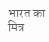भारत का मित्र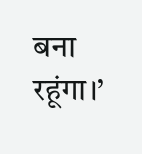बना रहूंगा।’